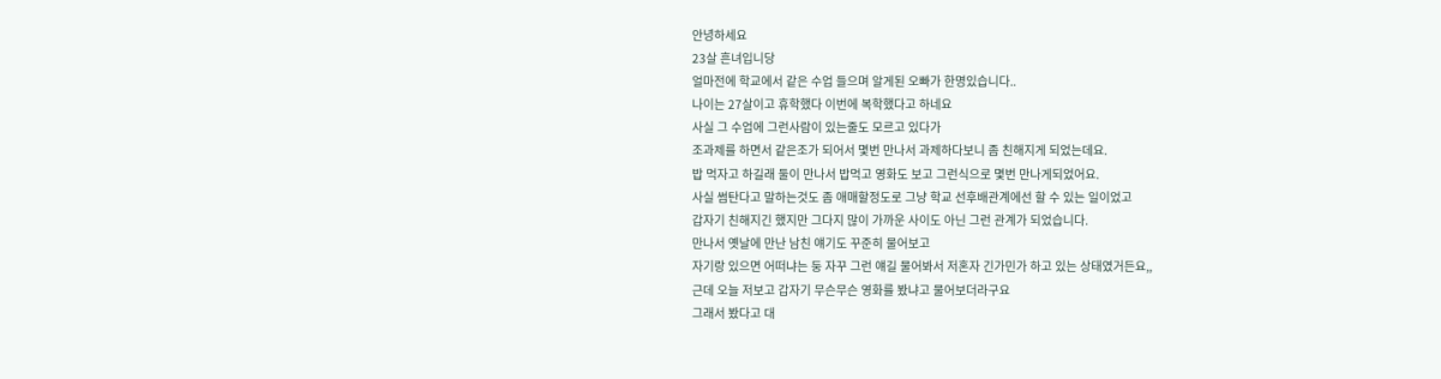안녕하세요
23살 흔녀입니당
얼마전에 학교에서 같은 수업 들으며 알게된 오빠가 한명있습니다..
나이는 27살이고 휴학했다 이번에 복학했다고 하네요
사실 그 수업에 그런사람이 있는줄도 모르고 있다가
조과제를 하면서 같은조가 되어서 몇번 만나서 과제하다보니 좀 친해지게 되었는데요.
밥 먹자고 하길래 둘이 만나서 밥먹고 영화도 보고 그런식으로 몇번 만나게되었어요.
사실 썸탄다고 말하는것도 좀 애매할정도로 그냥 학교 선후배관계에선 할 수 있는 일이었고
갑자기 친해지긴 했지만 그다지 많이 가까운 사이도 아닌 그런 관계가 되었습니다.
만나서 옛날에 만난 남친 얘기도 꾸준히 물어보고
자기랑 있으면 어떠냐는 둥 자꾸 그런 얘길 물어봐서 저혼자 긴가민가 하고 있는 상태였거든요,,
근데 오늘 저보고 갑자기 무슨무슨 영화를 봤냐고 물어보더라구요
그래서 봤다고 대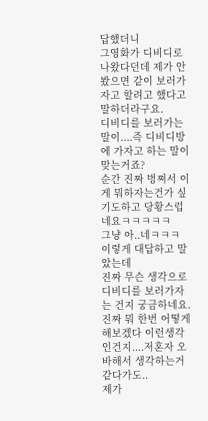답했더니
그영화가 디비디로 나왔다던데 제가 안봤으면 같이 보러가자고 할려고 했다고 말하더라구요.
디비디를 보러가는 말이....즉 디비디방에 가자고 하는 말이 맞는거죠?
순간 진짜 벙쪄서 이게 뭐하자는건가 싶기도하고 당황스럽네요ㅋㅋㅋㅋㅋ
그냥 아..네ㅋㅋㅋ 이렇게 대답하고 말았는데
진짜 무슨 생각으로 디비디를 보러가자는 건지 궁금하네요.
진짜 뭐 한번 어떻게 해보겠다 이런생각인건지....저혼자 오바해서 생각하는거같다가도..
제가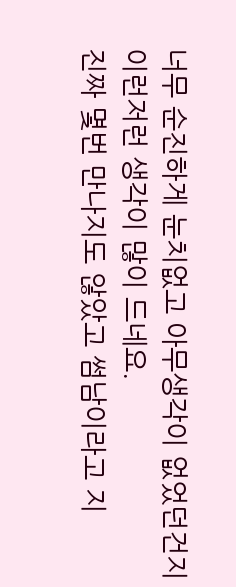너무 순진하게 눈치없고 아무생각이 없었던건지 이런저런 생각이 많이 드네요.
진짜 몇번 만나지도 않았고 썸남이라고 지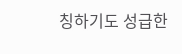칭하기도 성급한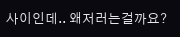사이인데.. 왜저러는걸까요?